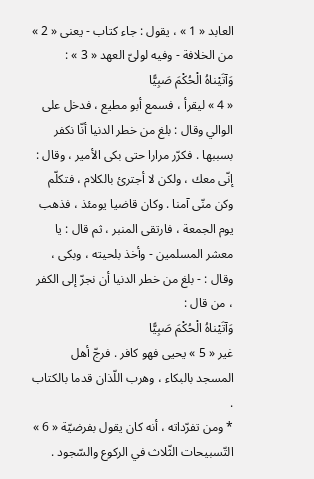العابد « 1 » ، يقول : جاء كتاب - يعنى « 2 » من الخلافة - وفيه لولىّ العهد « 3 » :
وَآتَيْناهُ الْحُكْمَ صَبِيًّا
« 4 » ليقرأ ، فسمع أبو مطيع ، فدخل على الوالي وقال : بلغ من خطر الدنيا أنّا نكفر بسببها . فكرّر مرارا حتى بكى الأمير ، وقال : إنّى معك ، ولكن لا أجترئ بالكلام ، فتكلّم وكن منّى آمنا . وكان قاضيا يومئذ ، فذهب يوم الجمعة ، فارتقى المنبر ، ثم قال : يا معشر المسلمين - وأخذ بلحيته ، وبكى ، وقال : - بلغ من خطر الدنيا أن نجرّ إلى الكفر ، من قال :
وَآتَيْناهُ الْحُكْمَ صَبِيًّا
غير « 5 » يحيى فهو كافر . فرجّ أهل المسجد بالبكاء ، وهرب اللّذان قدما بالكتاب .
* ومن تفرّداته ، أنه كان يقول بفرضيّة « 6 » التّسبيحات الثّلاث في الركوع والسّجود .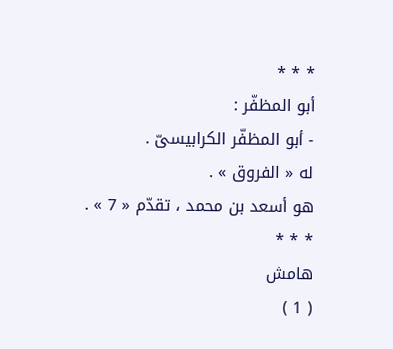* * *
أبو المظفّر :
- أبو المظفّر الكرابيسىّ .
له « الفروق » .
هو أسعد بن محمد ، تقدّم « 7 » .
* * *
هامش
( 1 )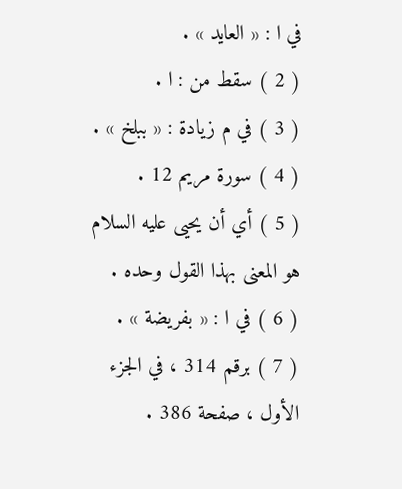في ا : « العايد » .
( 2 ) سقط من : ا .
( 3 ) في م زيادة : « ببلخ » .
( 4 ) سورة مريم 12 .
( 5 ) أي أن يحيى عليه السلام هو المعنى بهذا القول وحده .
( 6 ) في ا : « بفريضة » .
( 7 ) برقم 314 ، في الجزء الأول ، صفحة 386 .